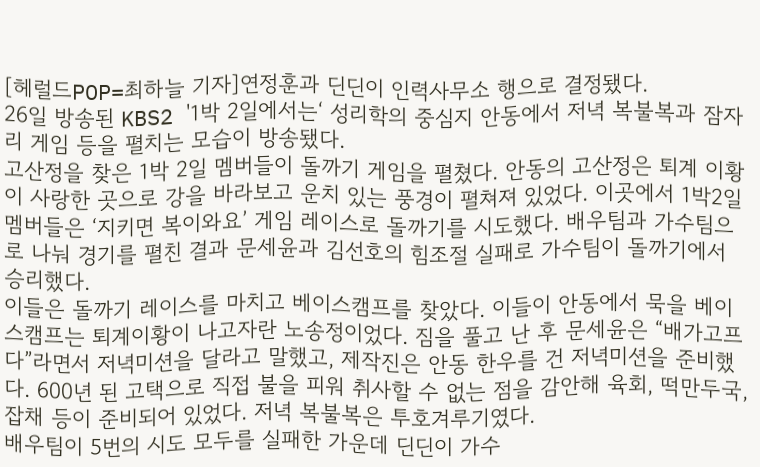[헤럴드POP=최하늘 기자]연정훈과 딘딘이 인력사무소 행으로 결정됐다.
26일 방송된 KBS2 '1박 2일에서는‘ 성리학의 중심지 안동에서 저녁 복불복과 잠자리 게임 등을 펼치는 모습이 방송됐다.
고산정을 찾은 1박 2일 멤버들이 돌까기 게임을 펼쳤다. 안동의 고산정은 퇴계 이황이 사랑한 곳으로 강을 바라보고 운치 있는 풍경이 펼쳐져 있었다. 이곳에서 1박2일 멤버들은 ‘지키면 복이와요’ 게임 레이스로 돌까기를 시도했다. 배우팀과 가수팀으로 나눠 경기를 펼친 결과 문세윤과 김선호의 힘조절 실패로 가수팀이 돌까기에서 승리했다.
이들은 돌까기 레이스를 마치고 베이스캠프를 찾았다. 이들이 안동에서 묵을 베이스캠프는 퇴계이황이 나고자란 노송정이었다. 짐을 풀고 난 후 문세윤은 “배가고프다”라면서 저녁미션을 달라고 말했고, 제작진은 안동 한우를 건 저녁미션을 준비했다. 600년 된 고택으로 직접 불을 피워 취사할 수 없는 점을 감안해 육회, 떡만두국, 잡채 등이 준비되어 있었다. 저녁 복불복은 투호겨루기였다.
배우팀이 5번의 시도 모두를 실패한 가운데 딘딘이 가수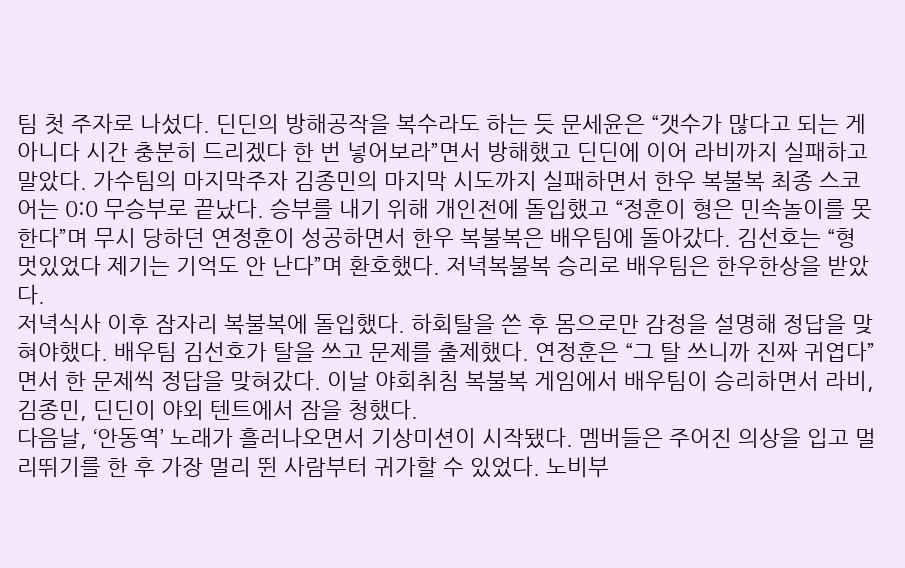팀 첫 주자로 나섰다. 딘딘의 방해공작을 복수라도 하는 듯 문세윤은 “갯수가 많다고 되는 게 아니다 시간 충분히 드리겠다 한 번 넣어보라”면서 방해했고 딘딘에 이어 라비까지 실패하고 말았다. 가수팀의 마지막주자 김종민의 마지막 시도까지 실패하면서 한우 복불복 최종 스코어는 0:0 무승부로 끝났다. 승부를 내기 위해 개인전에 돌입했고 “정훈이 형은 민속놀이를 못한다”며 무시 당하던 연정훈이 성공하면서 한우 복불복은 배우팀에 돌아갔다. 김선호는 “형 멋있었다 제기는 기억도 안 난다”며 환호했다. 저녁복불복 승리로 배우팀은 한우한상을 받았다.
저녁식사 이후 잠자리 복불복에 돌입했다. 하회탈을 쓴 후 몸으로만 감정을 설명해 정답을 맞혀야했다. 배우팀 김선호가 탈을 쓰고 문제를 출제했다. 연정훈은 “그 탈 쓰니까 진짜 귀엽다”면서 한 문제씩 정답을 맞혀갔다. 이날 야회취침 복불복 게임에서 배우팀이 승리하면서 라비, 김종민, 딘딘이 야외 텐트에서 잠을 청했다.
다음날, ‘안동역’ 노래가 흘러나오면서 기상미션이 시작됐다. 멤버들은 주어진 의상을 입고 멀리뛰기를 한 후 가장 멀리 뛴 사람부터 귀가할 수 있었다. 노비부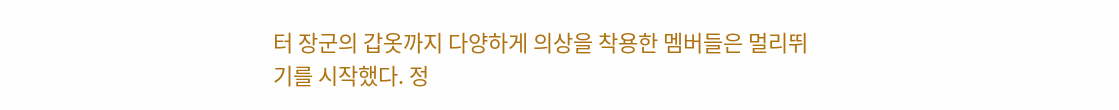터 장군의 갑옷까지 다양하게 의상을 착용한 멤버들은 멀리뛰기를 시작했다. 정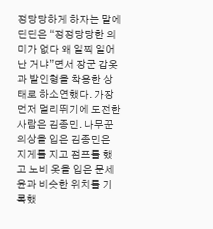정당당하게 하자는 말에 딘딘은 “정정당당한 의미가 없다 왜 일찍 일어난 거냐”면서 장군 갑옷과 발인형을 착용한 상태로 하소연했다. 가장 먼저 멀리뛰기에 도전한 사람은 김종민. 나무꾼 의상을 입은 김종민은 지게를 지고 점프를 했고 노비 옷을 입은 문세윤과 비슷한 위치를 기록했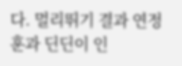다. 멀리뛰기 결과 연정훈과 딘딘이 인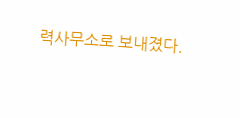력사무소로 보내졌다.